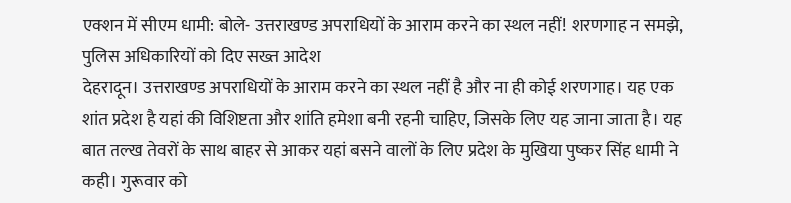एक्शन में सीएम धामी: बोले- उत्तराखण्ड अपराधियों के आराम करने का स्थल नहीं! शरणगाह न समझे, पुलिस अधिकारियों को दिए सख्त आदेश
देहरादून। उत्तराखण्ड अपराधियों के आराम करने का स्थल नहीं है और ना ही कोई शरणगाह। यह एक शांत प्रदेश है यहां की विशिष्टता और शांति हमेशा बनी रहनी चाहिए, जिसके लिए यह जाना जाता है। यह बात तल्ख तेवरों के साथ बाहर से आकर यहां बसने वालों के लिए प्रदेश के मुखिया पुष्कर सिंह धामी ने कही। गुरूवार को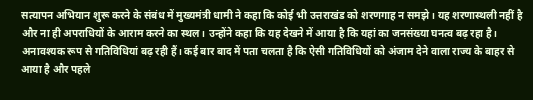सत्यापन अभियान शुरू करने के संबंध में मुख्यमंत्री धामी ने कहा कि कोई भी उत्तराखंड को शरणगाह न समझे। यह शरणास्थली नहीं है और ना ही अपराधियों के आराम करने का स्थल। उन्होंने कहा कि यह देखने में आया है कि यहां का जनसंख्या घनत्व बढ़ रहा है। अनावश्यक रूप से गतिविधियां बढ़ रही हैं। कई बार बाद में पता चलता है कि ऐसी गतिविधियों को अंजाम देने वाला राज्य के बाहर से आया है और पहले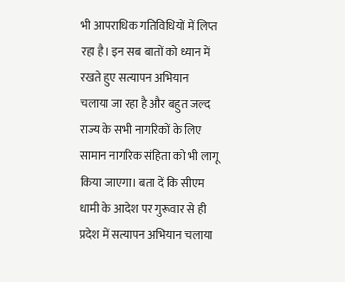भी आपराधिक गतिविधियों में लिप्त रहा है। इन सब बातों को ध्यान में रखते हुए सत्यापन अभियान चलाया जा रहा है और बहुत जल्द राज्य के सभी नागरिकों के लिए सामान नागरिक संहिता को भी लागू किया जाएगा। बता दें कि सीएम धामी के आदेश पर गुरूवार से ही प्रदेश में सत्यापन अभियान चलाया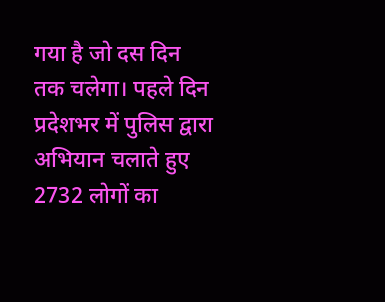गया है जो दस दिन तक चलेगा। पहले दिन प्रदेशभर में पुलिस द्वारा अभियान चलाते हुए 2732 लोगों का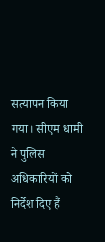सत्यापन किया गया। सीएम धामी ने पुलिस अधिकारियों को निर्देश दिए हैं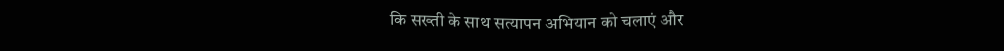कि सख्ती के साथ सत्यापन अभियान को चलाएं और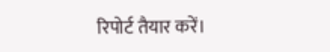रिपोर्ट तैयार करें।